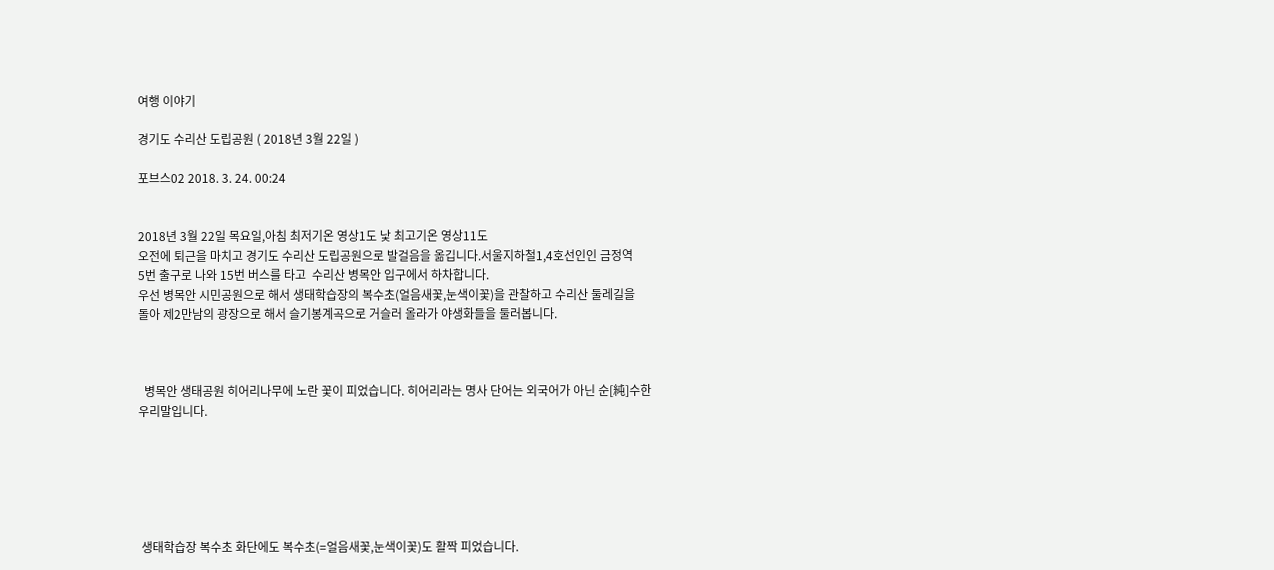여행 이야기

경기도 수리산 도립공원 ( 2018년 3월 22일 )

포브스02 2018. 3. 24. 00:24


2018년 3월 22일 목요일,아침 최저기온 영상1도 낯 최고기온 영상11도
오전에 퇴근을 마치고 경기도 수리산 도립공원으로 발걸음을 옮깁니다.서울지하철1,4호선인인 금정역
5번 출구로 나와 15번 버스를 타고  수리산 병목안 입구에서 하차합니다.
우선 병목안 시민공원으로 해서 생태학습장의 복수초(얼음새꽃,눈색이꽃)을 관찰하고 수리산 둘레길을
돌아 제2만남의 광장으로 해서 슬기봉계곡으로 거슬러 올라가 야생화들을 둘러봅니다.



  병목안 생태공원 히어리나무에 노란 꽃이 피었습니다. 히어리라는 명사 단어는 외국어가 아닌 순[純]수한 우리말입니다.






 생태학습장 복수초 화단에도 복수초(=얼음새꽃,눈색이꽃)도 활짝 피었습니다.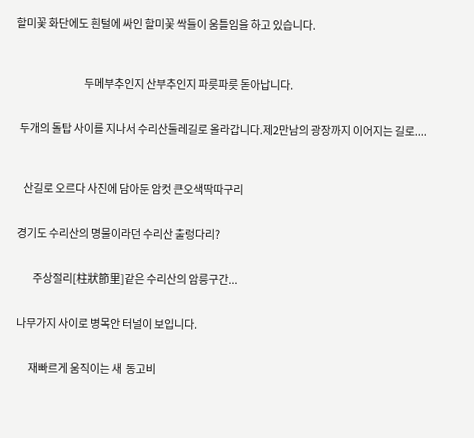할미꽃 화단에도 흰털에 싸인 할미꽃 싹들이 움틀임을 하고 있습니다.



                                  두메부추인지 산부추인지 파릇파릇 돋아납니다.


  두개의 돌탑 사이를 지나서 수리산둘레길로 올라갑니다.제2만남의 광장까지 이어지는 길로....



    산길로 오르다 사진에 담아둔 암컷 큰오색딱따구리


 경기도 수리산의 명물이라던 수리산 출렁다리?


         주상절리[柱狀節里]같은 수리산의 암릉구간...


 나무가지 사이로 병목안 터널이 보입니다.


       재빠르게 움직이는 새  동고비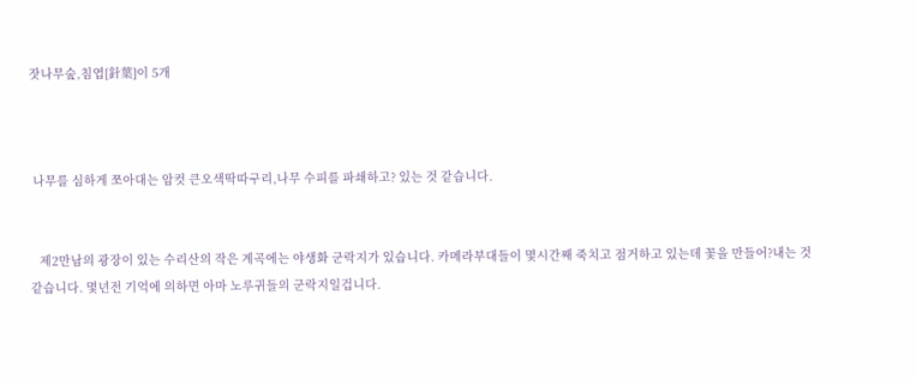잣나무숲,침엽[針葉]이 5개



 나무를 심하게 쪼아대는 암컷 큰오색딱따구리,나무 수피를 파쇄하고? 있는 것 같습니다.


   제2만남의 광장이 있는 수리산의 작은 계곡에는 야생화 군락지가 있습니다. 카메라부대들이 몇시간째 죽치고 점거하고 있는데 꽃을 만들어?내는 것 같습니다. 몇년전 기억에 의하면 아마 노루귀들의 군락지일겁니다.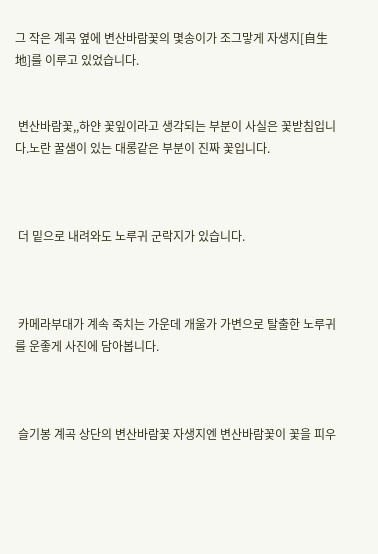그 작은 계곡 옆에 변산바람꽃의 몇송이가 조그맣게 자생지[自生地]를 이루고 있었습니다.


 변산바람꽃,,하얀 꽃잎이라고 생각되는 부분이 사실은 꽃받침입니다.노란 꿀샘이 있는 대롱같은 부분이 진짜 꽃입니다.



 더 밑으로 내려와도 노루귀 군락지가 있습니다.



 카메라부대가 계속 죽치는 가운데 개울가 가변으로 탈출한 노루귀를 운좋게 사진에 담아봅니다.



 슬기봉 계곡 상단의 변산바람꽃 자생지엔 변산바람꽃이 꽃을 피우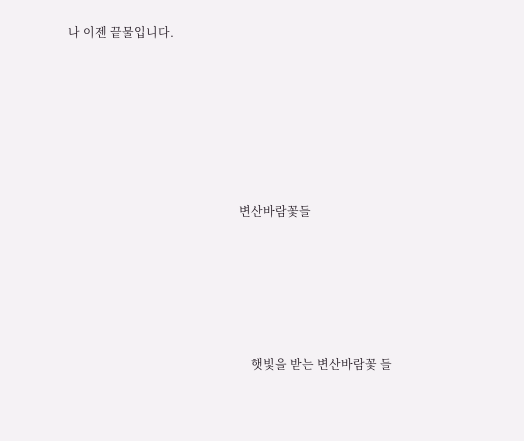나 이젠 끝물입니다.






                                                         변산바람꽃들





                                                             햇빛을 받는 변산바람꽃 들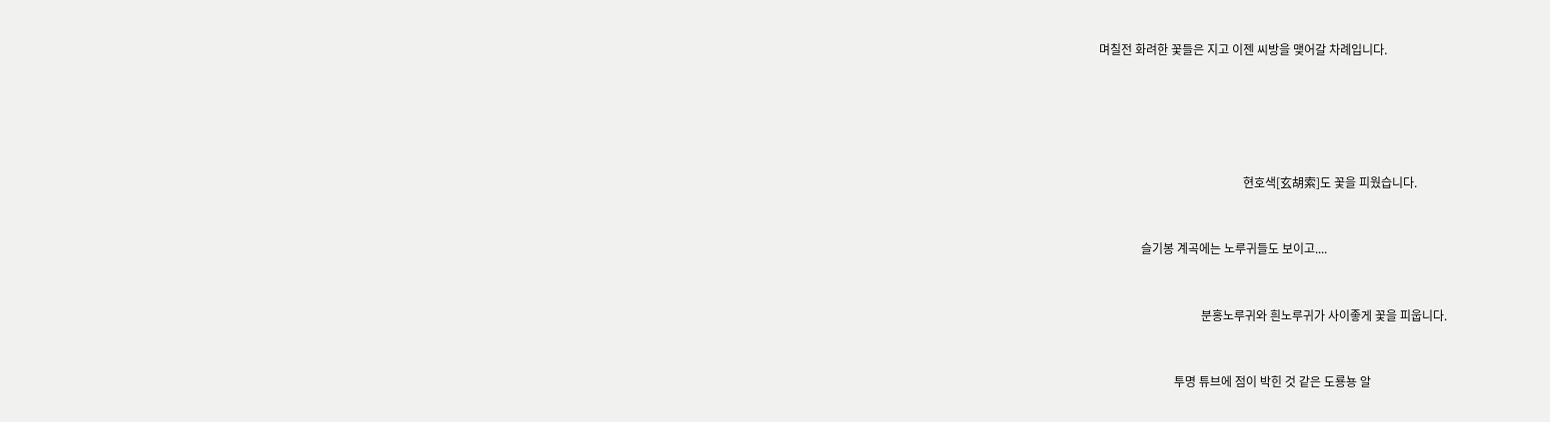며칠전 화려한 꽃들은 지고 이젠 씨방을 맺어갈 차례입니다.





                                                현호색[玄胡索]도 꽃을 피웠습니다.


              슬기봉 계곡에는 노루귀들도 보이고....


                                  분홍노루귀와 흰노루귀가 사이좋게 꽃을 피웁니다.


                         투명 튜브에 점이 박힌 것 같은 도룡뇽 알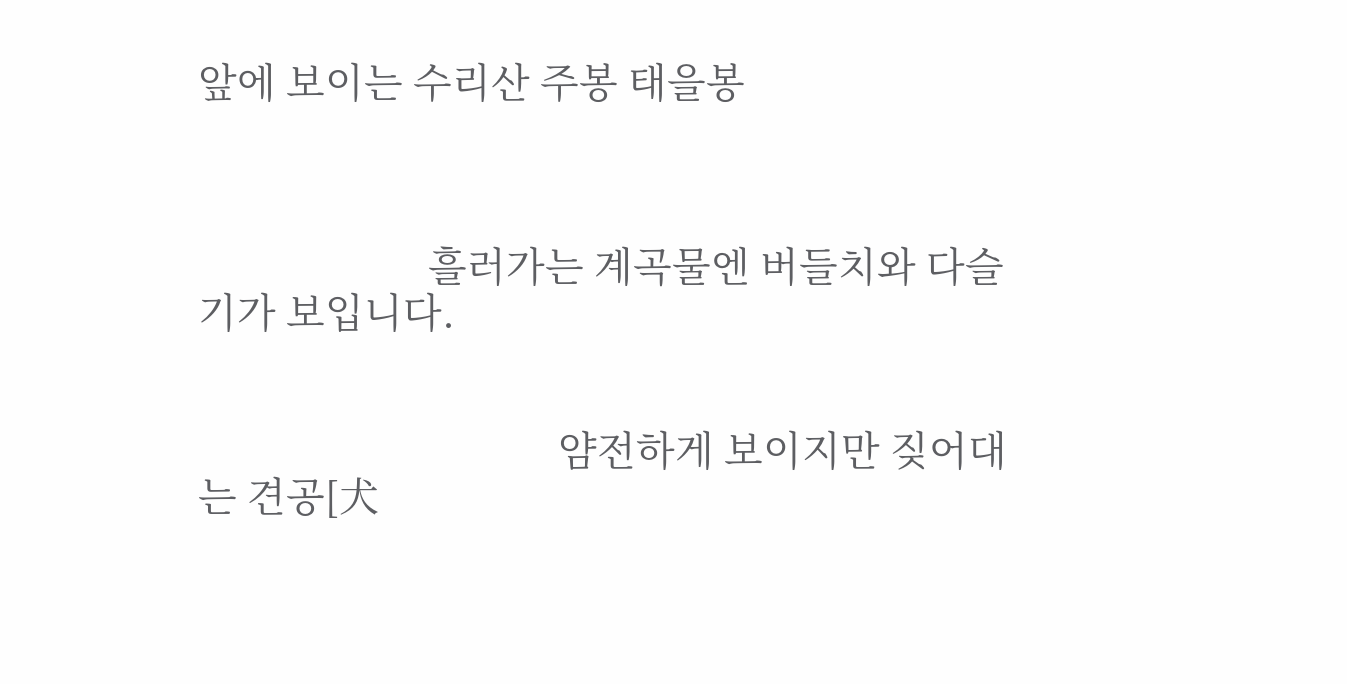앞에 보이는 수리산 주봉 태을봉



                       흘러가는 계곡물엔 버들치와 다슬기가 보입니다.


                                    얌전하게 보이지만 짖어대는 견공[犬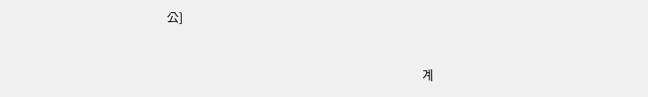公]



                                                                                     계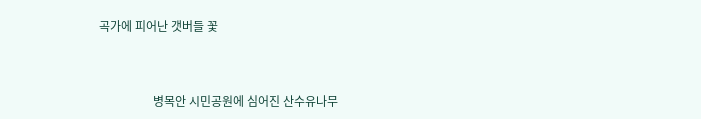곡가에 피어난 갯버들 꽃



                  병목안 시민공원에 심어진 산수유나무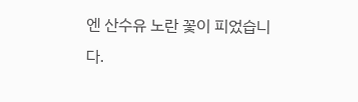엔 산수유 노란 꽃이 피었습니다.